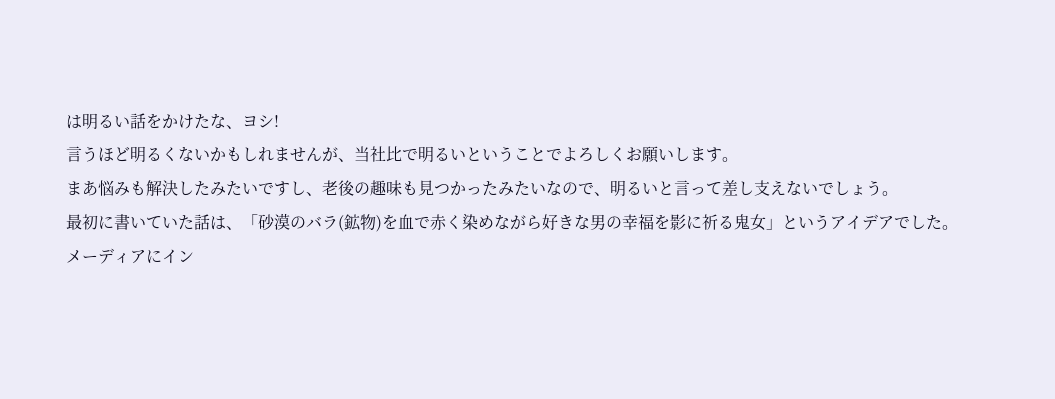は明るい話をかけたな、ヨシ!
言うほど明るくないかもしれませんが、当社比で明るいということでよろしくお願いします。
まあ悩みも解決したみたいですし、老後の趣味も見つかったみたいなので、明るいと言って差し支えないでしょう。
最初に書いていた話は、「砂漠のバラ(鉱物)を血で赤く染めながら好きな男の幸福を影に祈る鬼女」というアイデアでした。
メーディアにイン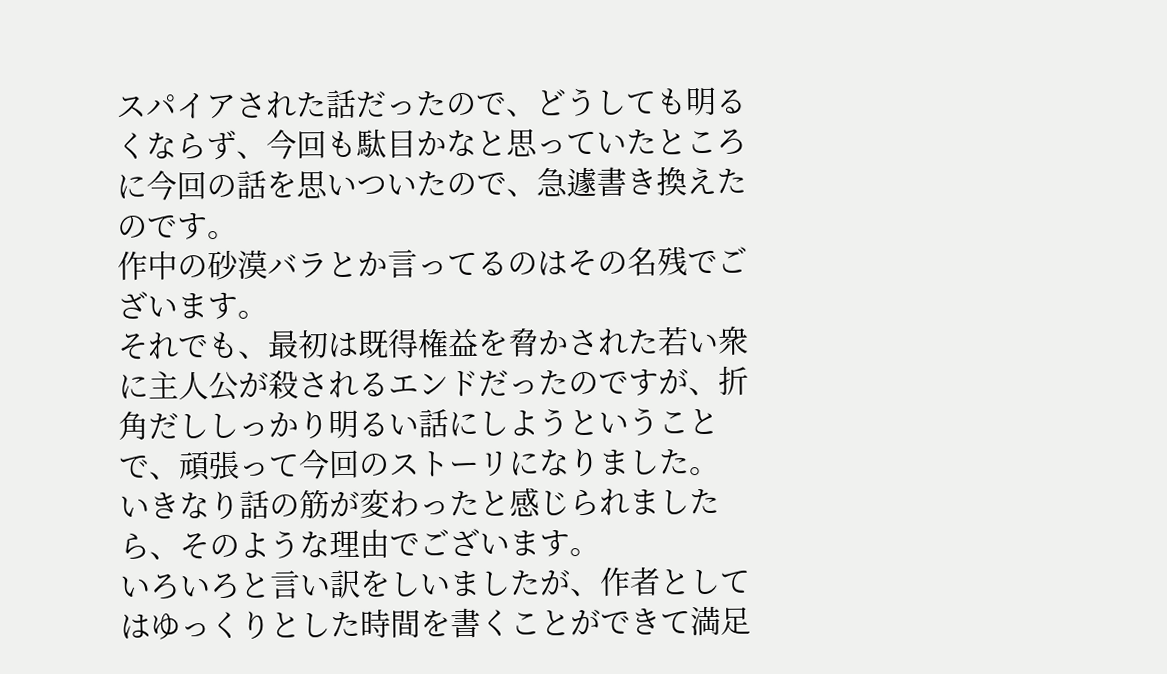スパイアされた話だったので、どうしても明るくならず、今回も駄目かなと思っていたところに今回の話を思いついたので、急遽書き換えたのです。
作中の砂漠バラとか言ってるのはその名残でございます。
それでも、最初は既得権益を脅かされた若い衆に主人公が殺されるエンドだったのですが、折角だししっかり明るい話にしようということで、頑張って今回のストーリになりました。
いきなり話の筋が変わったと感じられましたら、そのような理由でございます。
いろいろと言い訳をしいましたが、作者としてはゆっくりとした時間を書くことができて満足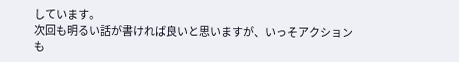しています。
次回も明るい話が書ければ良いと思いますが、いっそアクションも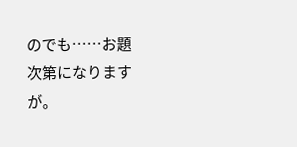のでも……お題次第になりますが。